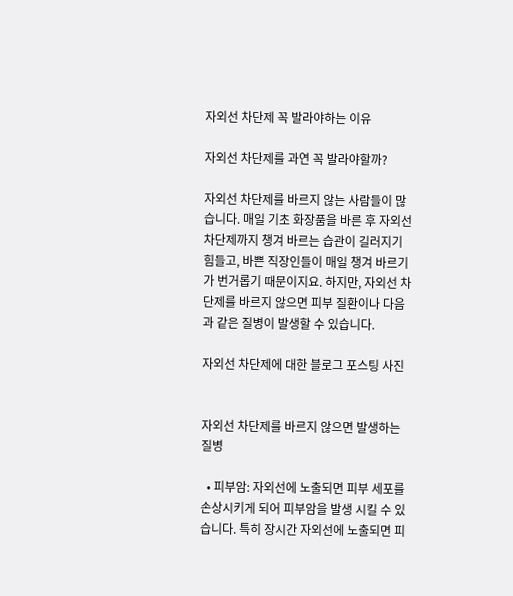자외선 차단제 꼭 발라야하는 이유

자외선 차단제를 과연 꼭 발라야할까?

자외선 차단제를 바르지 않는 사람들이 많습니다. 매일 기초 화장품을 바른 후 자외선 차단제까지 챙겨 바르는 습관이 길러지기 힘들고, 바쁜 직장인들이 매일 챙겨 바르기가 번거롭기 때문이지요. 하지만, 자외선 차단제를 바르지 않으면 피부 질환이나 다음과 같은 질병이 발생할 수 있습니다.

자외선 차단제에 대한 블로그 포스팅 사진


자외선 차단제를 바르지 않으면 발생하는 질병

  • 피부암: 자외선에 노출되면 피부 세포를 손상시키게 되어 피부암을 발생 시킬 수 있습니다. 특히 장시간 자외선에 노출되면 피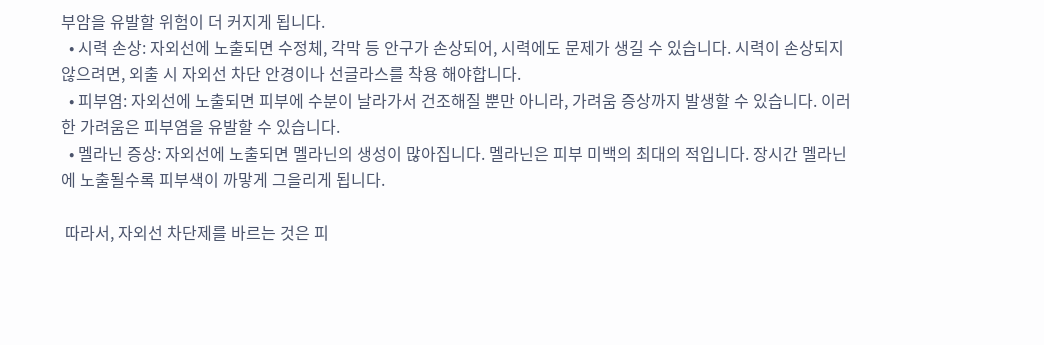부암을 유발할 위험이 더 커지게 됩니다.
  • 시력 손상: 자외선에 노출되면 수정체, 각막 등 안구가 손상되어, 시력에도 문제가 생길 수 있습니다. 시력이 손상되지 않으려면, 외출 시 자외선 차단 안경이나 선글라스를 착용 해야합니다.
  • 피부염: 자외선에 노출되면 피부에 수분이 날라가서 건조해질 뿐만 아니라, 가려움 증상까지 발생할 수 있습니다. 이러한 가려움은 피부염을 유발할 수 있습니다.
  • 멜라닌 증상: 자외선에 노출되면 멜라닌의 생성이 많아집니다. 멜라닌은 피부 미백의 최대의 적입니다. 장시간 멜라닌에 노출될수록 피부색이 까맣게 그을리게 됩니다.

 따라서, 자외선 차단제를 바르는 것은 피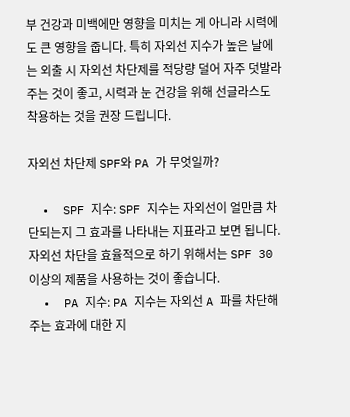부 건강과 미백에만 영향을 미치는 게 아니라 시력에도 큰 영향을 줍니다. 특히 자외선 지수가 높은 날에는 외출 시 자외선 차단제를 적당량 덜어 자주 덧발라주는 것이 좋고, 시력과 눈 건강을 위해 선글라스도 착용하는 것을 권장 드립니다.

자외선 차단제 SPF와 PA 가 무엇일까?

  •  SPF 지수: SPF 지수는 자외선이 얼만큼 차단되는지 그 효과를 나타내는 지표라고 보면 됩니다. 자외선 차단을 효율적으로 하기 위해서는 SPF 30 이상의 제품을 사용하는 것이 좋습니다.
  •  PA 지수: PA 지수는 자외선 A 파를 차단해주는 효과에 대한 지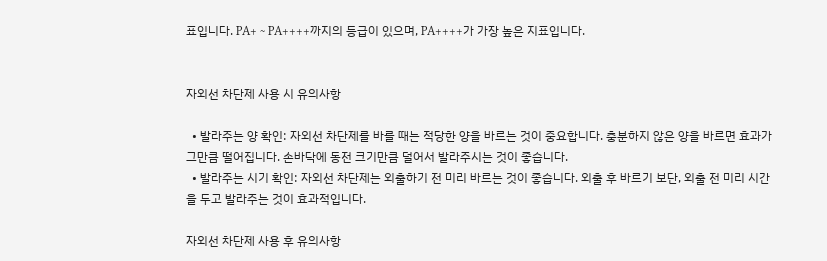표입니다. PA+ ~ PA++++까지의 등급이 있으며, PA++++가 가장 높은 지표입니다.


자외선 차단제 사용 시 유의사항

  • 발라주는 양 확인: 자외선 차단제를 바를 때는 적당한 양을 바르는 것이 중요합니다. 충분하지 않은 양을 바르면 효과가 그만큼 떨어집니다. 손바닥에 동전 크기만큼 덜어서 발라주시는 것이 좋습니다.
  • 발라주는 시기 확인: 자외선 차단제는 외출하기 전 미리 바르는 것이 좋습니다. 외출 후 바르기 보단, 외출 전 미리 시간을 두고 발라주는 것이 효과적입니다.

자외선 차단제 사용 후 유의사항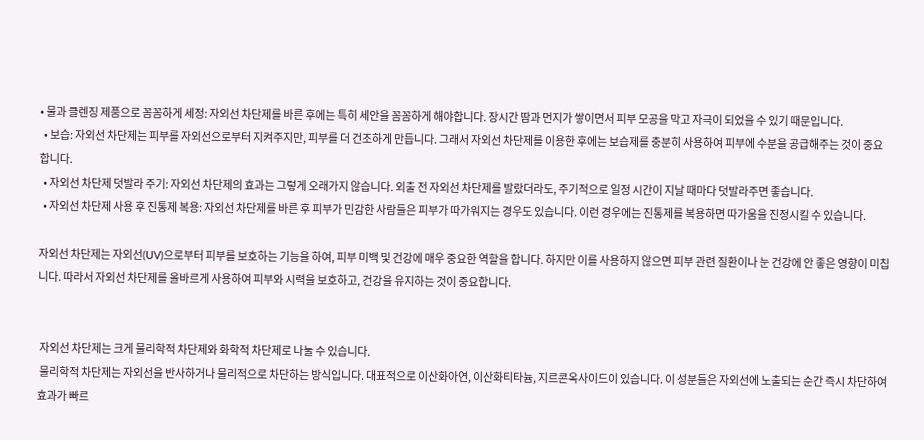• 물과 클렌징 제품으로 꼼꼼하게 세정: 자외선 차단제를 바른 후에는 특히 세안을 꼼꼼하게 해야합니다. 장시간 땀과 먼지가 쌓이면서 피부 모공을 막고 자극이 되었을 수 있기 때문입니다.
  • 보습: 자외선 차단제는 피부를 자외선으로부터 지켜주지만, 피부를 더 건조하게 만듭니다. 그래서 자외선 차단제를 이용한 후에는 보습제를 충분히 사용하여 피부에 수분을 공급해주는 것이 중요합니다.
  • 자외선 차단제 덧발라 주기: 자외선 차단제의 효과는 그렇게 오래가지 않습니다. 외출 전 자외선 차단제를 발랐더라도, 주기적으로 일정 시간이 지날 때마다 덧발라주면 좋습니다.
  • 자외선 차단제 사용 후 진통제 복용: 자외선 차단제를 바른 후 피부가 민감한 사람들은 피부가 따가워지는 경우도 있습니다. 이런 경우에는 진통제를 복용하면 따가움을 진정시킬 수 있습니다.

자외선 차단제는 자외선(UV)으로부터 피부를 보호하는 기능을 하여, 피부 미백 및 건강에 매우 중요한 역할을 합니다. 하지만 이를 사용하지 않으면 피부 관련 질환이나 눈 건강에 안 좋은 영향이 미칩니다. 따라서 자외선 차단제를 올바르게 사용하여 피부와 시력을 보호하고, 건강을 유지하는 것이 중요합니다.


 자외선 차단제는 크게 물리학적 차단제와 화학적 차단제로 나눌 수 있습니다.
 물리학적 차단제는 자외선을 반사하거나 물리적으로 차단하는 방식입니다. 대표적으로 이산화아연, 이산화티타늄, 지르콘옥사이드이 있습니다. 이 성분들은 자외선에 노출되는 순간 즉시 차단하여 효과가 빠르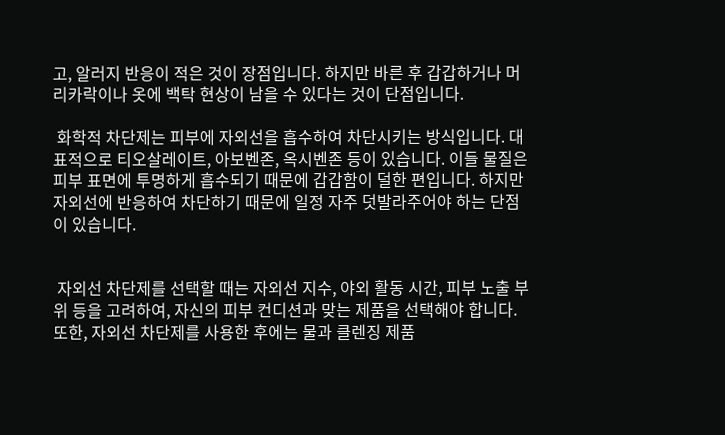고, 알러지 반응이 적은 것이 장점입니다. 하지만 바른 후 갑갑하거나 머리카락이나 옷에 백탁 현상이 남을 수 있다는 것이 단점입니다.

 화학적 차단제는 피부에 자외선을 흡수하여 차단시키는 방식입니다. 대표적으로 티오살레이트, 아보벤존, 옥시벤존 등이 있습니다. 이들 물질은 피부 표면에 투명하게 흡수되기 때문에 갑갑함이 덜한 편입니다. 하지만 자외선에 반응하여 차단하기 때문에 일정 자주 덧발라주어야 하는 단점이 있습니다.


 자외선 차단제를 선택할 때는 자외선 지수, 야외 활동 시간, 피부 노출 부위 등을 고려하여, 자신의 피부 컨디션과 맞는 제품을 선택해야 합니다. 또한, 자외선 차단제를 사용한 후에는 물과 클렌징 제품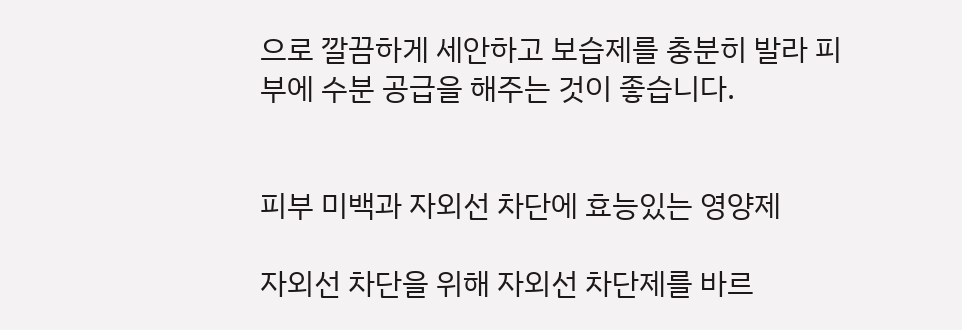으로 깔끔하게 세안하고 보습제를 충분히 발라 피부에 수분 공급을 해주는 것이 좋습니다.


피부 미백과 자외선 차단에 효능있는 영양제

자외선 차단을 위해 자외선 차단제를 바르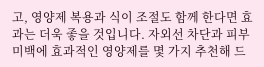고, 영양제 복용과 식이 조절도 함께 한다면 효과는 더욱 좋을 것입니다. 자외선 차단과 피부 미백에 효과적인 영양제를 몇 가지 추천해 드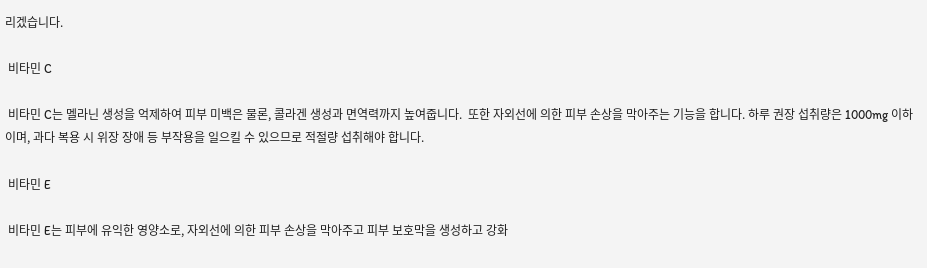리겠습니다.

 비타민 C

 비타민 C는 멜라닌 생성을 억제하여 피부 미백은 물론, 콜라겐 생성과 면역력까지 높여줍니다.  또한 자외선에 의한 피부 손상을 막아주는 기능을 합니다. 하루 권장 섭취량은 1000mg 이하이며, 과다 복용 시 위장 장애 등 부작용을 일으킬 수 있으므로 적절량 섭취해야 합니다.

 비타민 E

 비타민 E는 피부에 유익한 영양소로, 자외선에 의한 피부 손상을 막아주고 피부 보호막을 생성하고 강화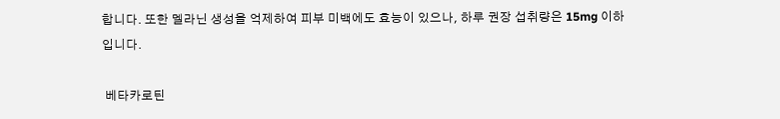합니다. 또한 멜라닌 생성을 억제하여 피부 미백에도 효능이 있으나, 하루 권장 섭취량은 15mg 이하입니다.

 베타카로틴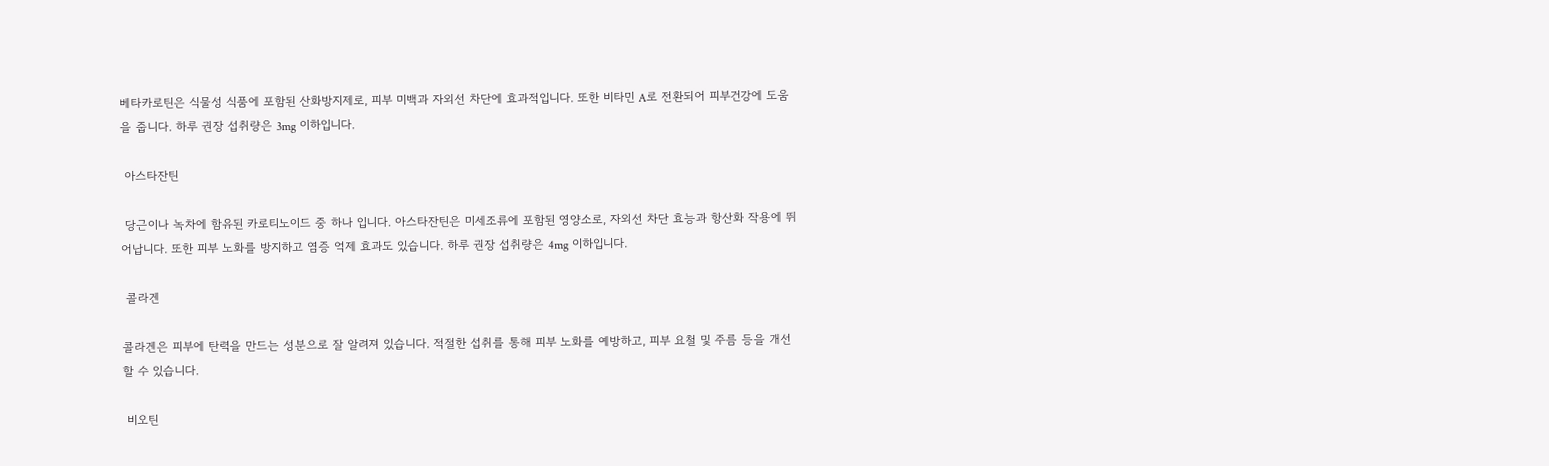베타카로틴은 식물성 식품에 포함된 산화방지제로, 피부 미백과 자외선 차단에 효과적입니다. 또한 비타민 A로 전환되어 피부건강에 도움을 줍니다. 하루 권장 섭취량은 3mg 이하입니다.

 아스타잔틴

 당근이나 녹차에 함유된 카로티노이드 중 하나 입니다. 아스타잔틴은 미세조류에 포함된 영양소로, 자외선 차단 효능과 항산화 작용에 뛰어납니다. 또한 피부 노화를 방지하고 염증 억제 효과도 있습니다. 하루 권장 섭취량은 4mg 이하입니다.

 콜라겐

콜라겐은 피부에 탄력을 만드는 성분으로 잘 알려져 있습니다. 적절한 섭취를 통해 피부 노화를 예방하고, 피부 요철 및 주름 등을 개선할 수 있습니다.

 비오틴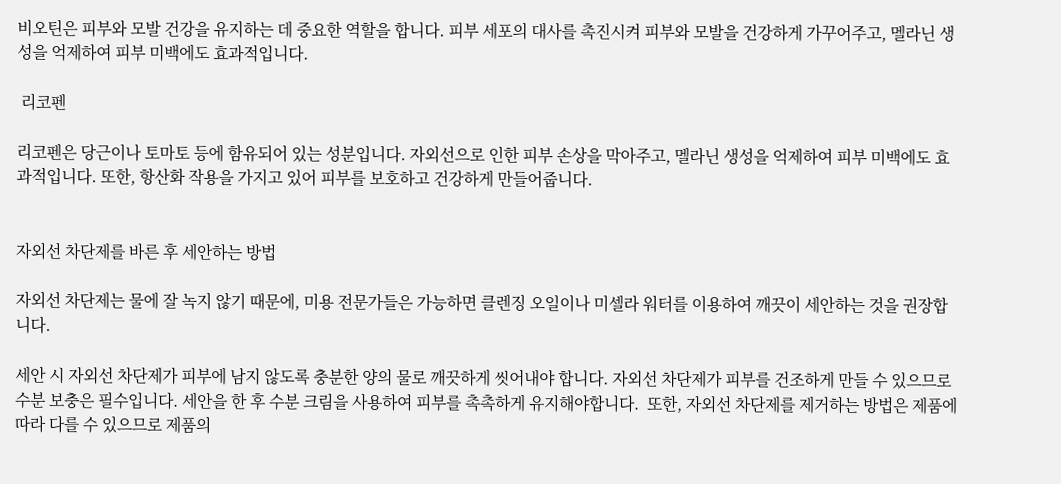비오틴은 피부와 모발 건강을 유지하는 데 중요한 역할을 합니다. 피부 세포의 대사를 촉진시켜 피부와 모발을 건강하게 가꾸어주고, 멜라닌 생성을 억제하여 피부 미백에도 효과적입니다.

 리코펜

리코펜은 당근이나 토마토 등에 함유되어 있는 성분입니다. 자외선으로 인한 피부 손상을 막아주고, 멜라닌 생성을 억제하여 피부 미백에도 효과적입니다. 또한, 항산화 작용을 가지고 있어 피부를 보호하고 건강하게 만들어줍니다.


자외선 차단제를 바른 후 세안하는 방법

자외선 차단제는 물에 잘 녹지 않기 때문에, 미용 전문가들은 가능하면 클렌징 오일이나 미셀라 워터를 이용하여 깨끗이 세안하는 것을 권장합니다.

세안 시 자외선 차단제가 피부에 남지 않도록 충분한 양의 물로 깨끗하게 씻어내야 합니다. 자외선 차단제가 피부를 건조하게 만들 수 있으므로 수분 보충은 필수입니다. 세안을 한 후 수분 크림을 사용하여 피부를 촉촉하게 유지해야합니다.  또한, 자외선 차단제를 제거하는 방법은 제품에 따라 다를 수 있으므로 제품의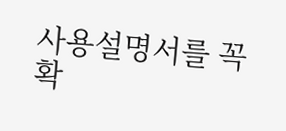사용설명서를 꼭 확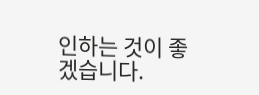인하는 것이 좋겠습니다.